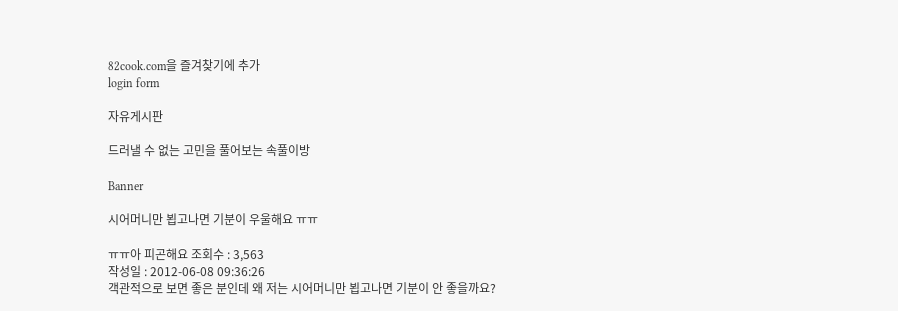82cook.com을 즐겨찾기에 추가
login form

자유게시판

드러낼 수 없는 고민을 풀어보는 속풀이방

Banner

시어머니만 뵙고나면 기분이 우울해요 ㅠㅠ

ㅠㅠ아 피곤해요 조회수 : 3,563
작성일 : 2012-06-08 09:36:26
객관적으로 보면 좋은 분인데 왜 저는 시어머니만 뵙고나면 기분이 안 좋을까요?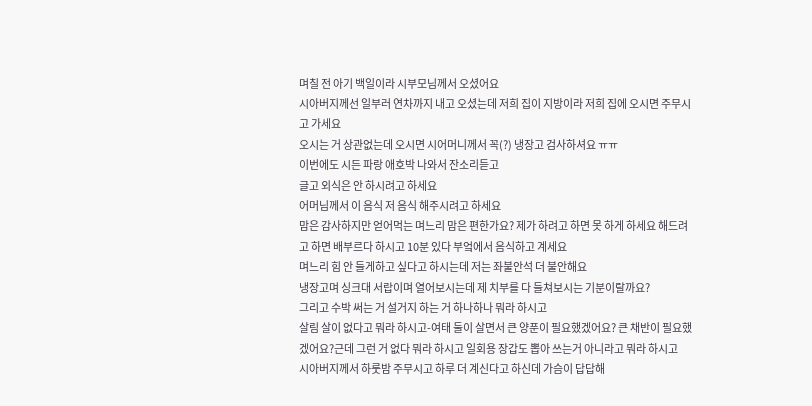며칠 전 아기 백일이라 시부모님께서 오셨어요
시아버지께선 일부러 연차까지 내고 오셨는데 저희 집이 지방이라 저희 집에 오시면 주무시고 가세요
오시는 거 상관없는데 오시면 시어머니께서 꼭(?) 냉장고 검사하셔요 ㅠㅠ
이번에도 시든 파랑 애호박 나와서 잔소리듣고
글고 외식은 안 하시려고 하세요
어머님께서 이 음식 저 음식 해주시려고 하세요
맘은 감사하지만 얻어먹는 며느리 맘은 편한가요? 제가 하려고 하면 못 하게 하세요 해드려고 하면 배부르다 하시고 10분 있다 부엌에서 음식하고 계세요
며느리 힘 안 들게하고 싶다고 하시는데 저는 좌불안석 더 불안해요
냉장고며 싱크대 서랍이며 열어보시는데 제 치부를 다 들쳐보시는 기분이랄까요?
그리고 수박 써는 거 설거지 하는 거 하나하나 뭐라 하시고
살림 살이 없다고 뭐라 하시고-여태 둘이 살면서 큰 양푼이 필요했겠어요? 큰 채반이 필요했겠어요?근데 그런 거 없다 뭐라 하시고 일회용 장갑도 뽑아 쓰는거 아니라고 뭐라 하시고
시아버지께서 하룻밤 주무시고 하루 더 계신다고 하신데 가슴이 답답해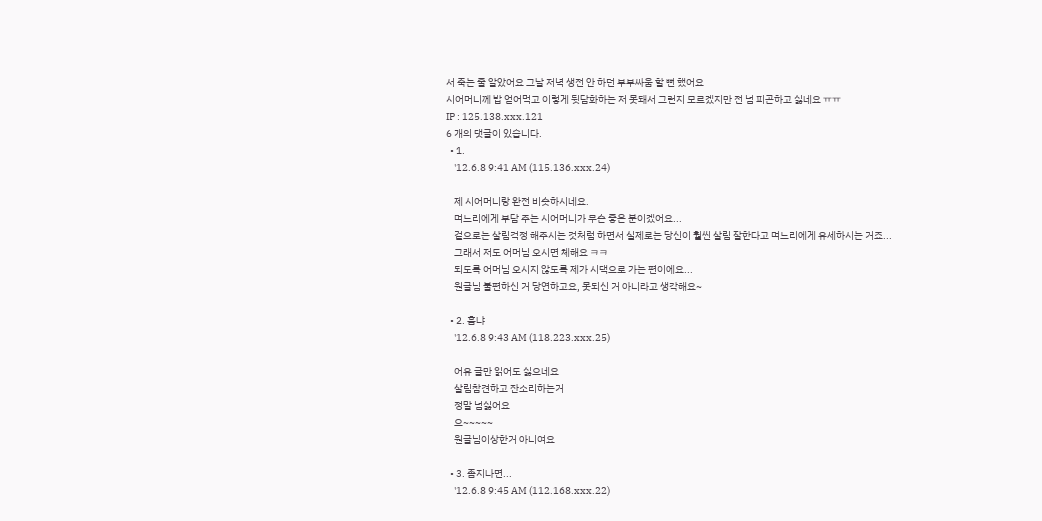서 죽는 줄 알았어요 그날 저녁 생전 안 하던 부부싸움 할 뻔 했어요
시어머니께 밥 얻어먹고 이렇게 뒷담화하는 저 못돼서 그런지 모르겠지만 전 넘 피곤하고 싫네요 ㅠㅠ
IP : 125.138.xxx.121
6 개의 댓글이 있습니다.
  • 1.
    '12.6.8 9:41 AM (115.136.xxx.24)

    제 시어머니랑 완전 비슷하시네요.
    며느리에게 부담 주는 시어머니가 무슨 좋은 분이겠어요...
    겉으로는 살림걱정 해주시는 것처럼 하면서 실제로는 당신이 훨씬 살림 잘한다고 며느리에게 유세하시는 거죠...
    그래서 저도 어머님 오시면 체해요 ㅋㅋ
    되도록 어머님 오시지 않도록 제가 시댁으로 가는 편이에요...
    원글님 불편하신 거 당연하고요, 못되신 거 아니라고 생각해요~

  • 2. 흠냐
    '12.6.8 9:43 AM (118.223.xxx.25)

    어유 글만 읽어도 싫으네요
    살림참견하고 잔소리하는거
    정말 넘싫어요
    으~~~~~
    원글님이상한거 아니여요

  • 3. 좀지나면...
    '12.6.8 9:45 AM (112.168.xxx.22)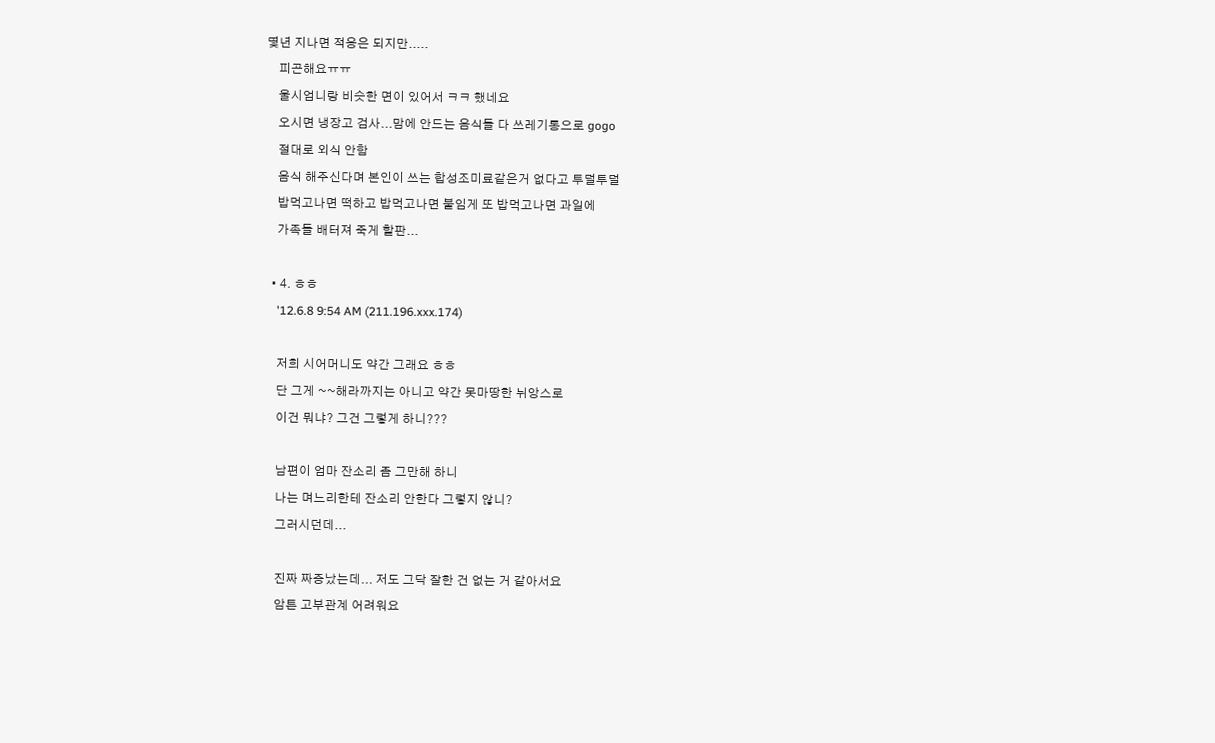몇년 지나면 적응은 되지만.....
    피곤해요ㅠㅠ
    울시엄니랑 비슷한 면이 있어서 ㅋㅋ 했네요
    오시면 냉장고 검사...맘에 안드는 음식들 다 쓰레기통으로 gogo
    절대로 외식 안함
    음식 해주신다며 본인이 쓰는 합성조미료같은거 없다고 투덜투덜
    밥먹고나면 떡하고 밥먹고나면 붙임게 또 밥먹고나면 과일에
    가족들 배터져 죽게 할판...

  • 4. ㅎㅎ
    '12.6.8 9:54 AM (211.196.xxx.174)

    저희 시어머니도 약간 그래요 ㅎㅎ
    단 그게 ~~해라까지는 아니고 약간 못마땅한 뉘앙스로
    이건 뭐냐? 그건 그렇게 하니???

    남편이 엄마 잔소리 좀 그만해 하니
    나는 며느리한테 잔소리 안한다 그렇지 않니?
    그러시던데...

    진짜 짜증났는데... 저도 그닥 잘한 건 없는 거 같아서요
    암튼 고부관계 어려워요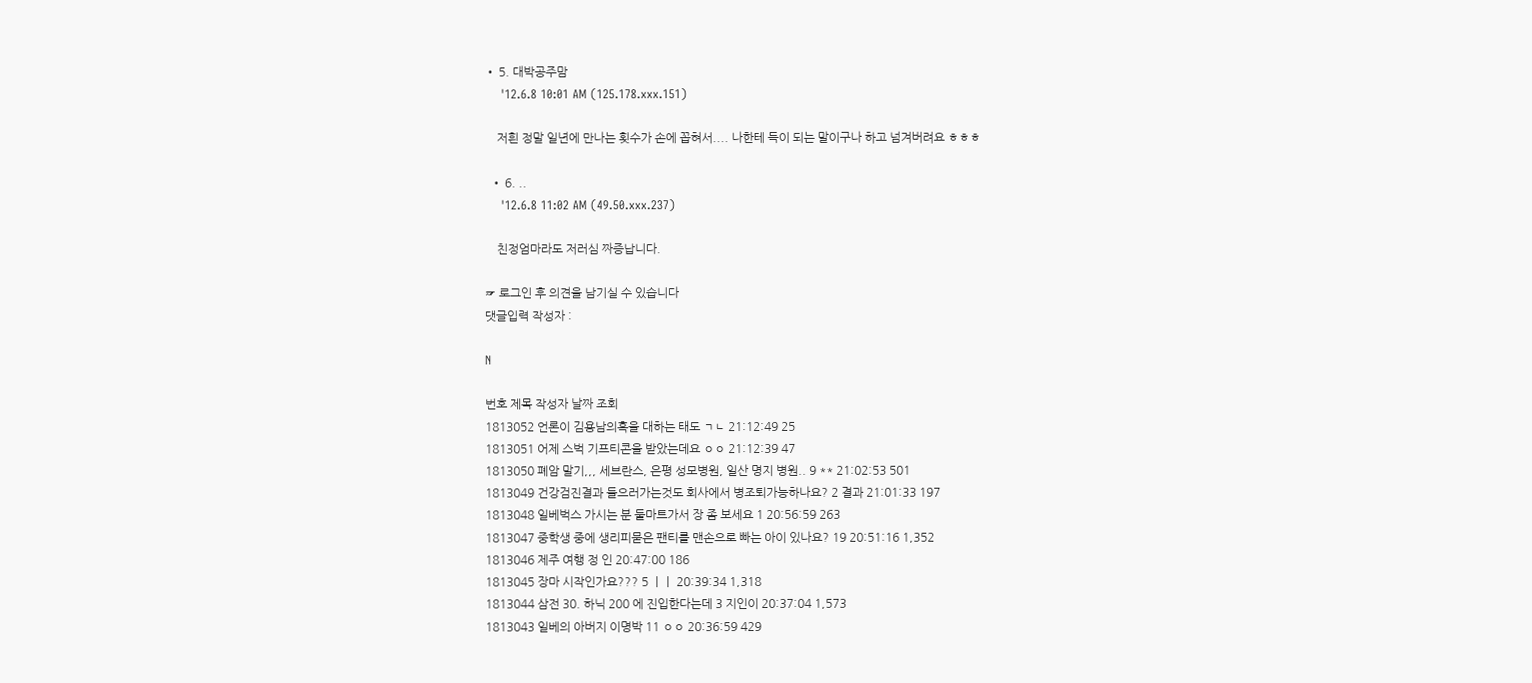• 5. 대박공주맘
    '12.6.8 10:01 AM (125.178.xxx.151)

    저흰 정말 일년에 만나는 횟수가 손에 꼽혀서.... 나한테 득이 되는 말이구나 하고 넘겨버려요 ㅎㅎㅎ

  • 6. ..
    '12.6.8 11:02 AM (49.50.xxx.237)

    친정엄마라도 저러심 짜증납니다.

☞ 로그인 후 의견을 남기실 수 있습니다
댓글입력 작성자 :

N

번호 제목 작성자 날짜 조회
1813052 언론이 김용남의혹을 대하는 태도 ㄱㄴ 21:12:49 25
1813051 어제 스벅 기프티콘을 받았는데요 ㅇㅇ 21:12:39 47
1813050 폐암 말기,,, 세브란스, 은평 성모병원, 일산 명지 병원.. 9 ** 21:02:53 501
1813049 건강검진결과 들으러가는것도 회사에서 병조퇴가능하나요? 2 결과 21:01:33 197
1813048 일베벅스 가시는 분 둘마트가서 장 좀 보세요 1 20:56:59 263
1813047 중학생 중에 생리피묻은 팬티를 맨손으로 빠는 아이 있나요? 19 20:51:16 1,352
1813046 제주 여행 정 인 20:47:00 186
1813045 장마 시작인가요??? 5 ㅣㅣ 20:39:34 1,318
1813044 삼전 30. 하닉 200 에 진입한다는데 3 지인이 20:37:04 1,573
1813043 일베의 아버지 이명박 11 ㅇㅇ 20:36:59 429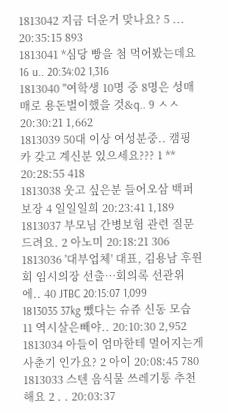1813042 지금 더운거 맞나요? 5 ... 20:35:15 893
1813041 *심당 빵을 첨 먹어봤는데요 16 u.. 20:34:02 1,316
1813040 "여학생 10명 중 8명은 성매매로 용돈벌이했을 것&q.. 9 ㅅㅅ 20:30:21 1,662
1813039 50대 이상 여성분중.. 캠핑카 갖고 계신분 있으세요??? 1 ** 20:28:55 418
1813038 웃고 싶은분 들어오삼 백퍼보장 4 일일일희 20:23:41 1,189
1813037 부모님 간병보험 관련 질문드려요. 2 아노미 20:18:21 306
1813036 '대부업체' 대표, 김용남 후원회 임시의장 선출…회의록 선관위에.. 40 JTBC 20:15:07 1,099
1813035 37kg 뺐다는 슈쥬 신동 모습 11 역시살은빼야.. 20:10:30 2,952
1813034 아들이 엄마한테 멀어지는게 사춘기 인가요? 2 아이 20:08:45 780
1813033 스텐 음식물 쓰레기통 추천해요 2 . . 20:03:37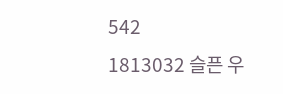542
1813032 슬픈 우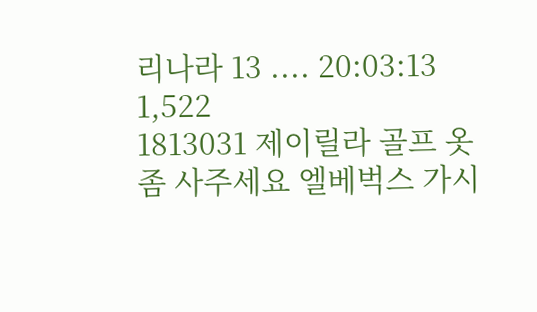리나라 13 .... 20:03:13 1,522
1813031 제이릴라 골프 옷 좀 사주세요 엘베벅스 가시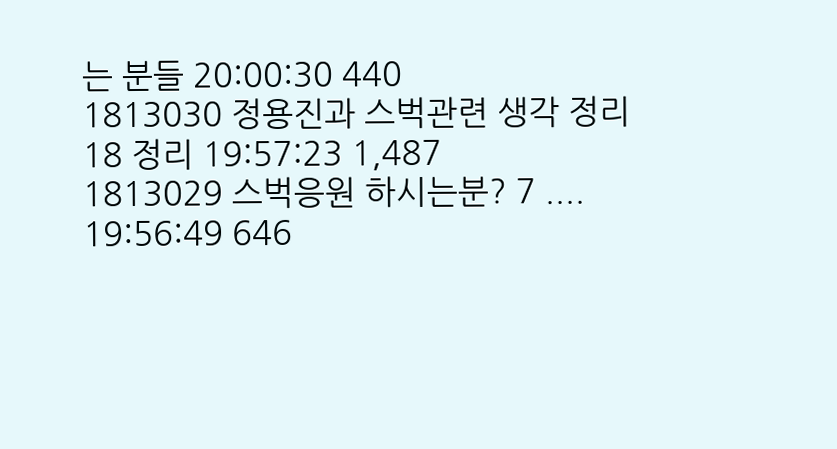는 분들 20:00:30 440
1813030 정용진과 스벅관련 생각 정리 18 정리 19:57:23 1,487
1813029 스벅응원 하시는분? 7 .... 19:56:49 646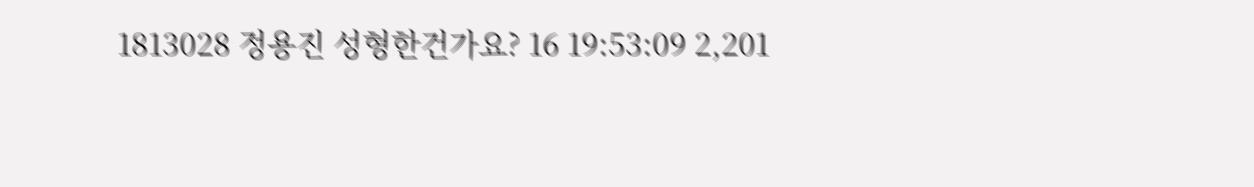1813028 정용진 성형한건가요? 16 19:53:09 2,201